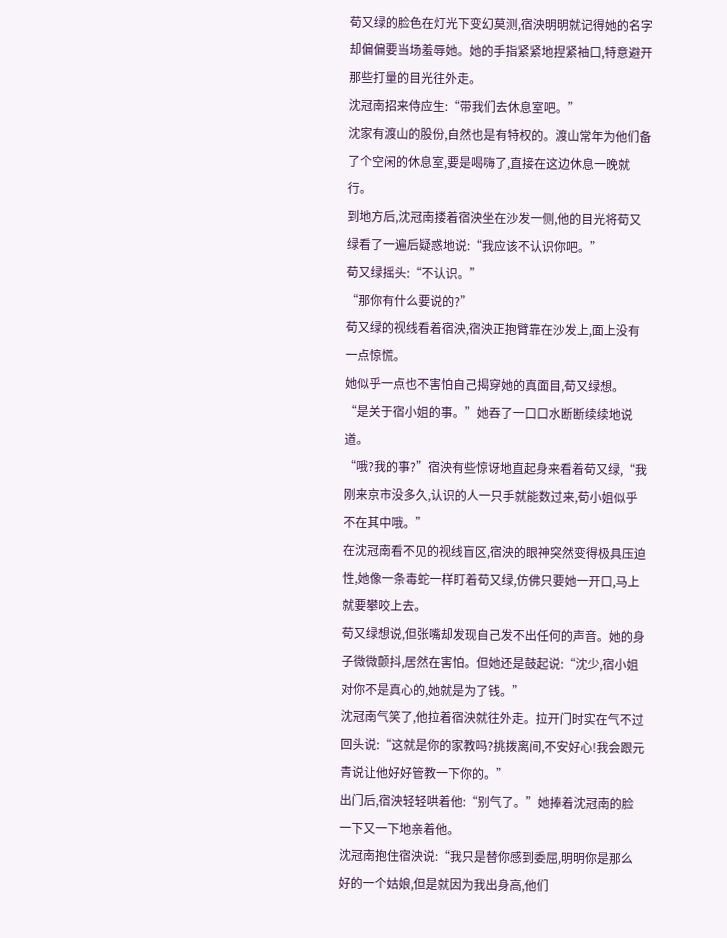荀又绿的脸色在灯光下变幻莫测,宿泱明明就记得她的名字却偏偏要当场羞辱她。她的手指紧紧地捏紧袖口,特意避开那些打量的目光往外走。
沈冠南招来侍应生:“带我们去休息室吧。”
沈家有渡山的股份,自然也是有特权的。渡山常年为他们备了个空闲的休息室,要是喝嗨了,直接在这边休息一晚就行。
到地方后,沈冠南搂着宿泱坐在沙发一侧,他的目光将荀又绿看了一遍后疑惑地说:“我应该不认识你吧。”
荀又绿摇头:“不认识。”
“那你有什么要说的?”
荀又绿的视线看着宿泱,宿泱正抱臂靠在沙发上,面上没有一点惊慌。
她似乎一点也不害怕自己揭穿她的真面目,荀又绿想。
“是关于宿小姐的事。”她吞了一口口水断断续续地说道。
“哦?我的事?”宿泱有些惊讶地直起身来看着荀又绿,“我刚来京市没多久,认识的人一只手就能数过来,荀小姐似乎不在其中哦。”
在沈冠南看不见的视线盲区,宿泱的眼神突然变得极具压迫性,她像一条毒蛇一样盯着荀又绿,仿佛只要她一开口,马上就要攀咬上去。
荀又绿想说,但张嘴却发现自己发不出任何的声音。她的身子微微颤抖,居然在害怕。但她还是鼓起说:“沈少,宿小姐对你不是真心的,她就是为了钱。”
沈冠南气笑了,他拉着宿泱就往外走。拉开门时实在气不过回头说:“这就是你的家教吗?挑拨离间,不安好心!我会跟元青说让他好好管教一下你的。”
出门后,宿泱轻轻哄着他:“别气了。”她捧着沈冠南的脸一下又一下地亲着他。
沈冠南抱住宿泱说:“我只是替你感到委屈,明明你是那么好的一个姑娘,但是就因为我出身高,他们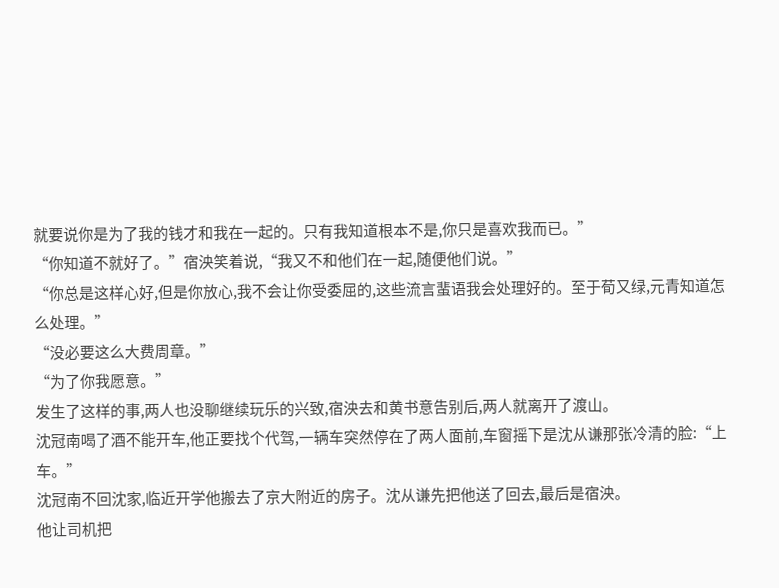就要说你是为了我的钱才和我在一起的。只有我知道根本不是,你只是喜欢我而已。”
“你知道不就好了。”宿泱笑着说,“我又不和他们在一起,随便他们说。”
“你总是这样心好,但是你放心,我不会让你受委屈的,这些流言蜚语我会处理好的。至于荀又绿,元青知道怎么处理。”
“没必要这么大费周章。”
“为了你我愿意。”
发生了这样的事,两人也没聊继续玩乐的兴致,宿泱去和黄书意告别后,两人就离开了渡山。
沈冠南喝了酒不能开车,他正要找个代驾,一辆车突然停在了两人面前,车窗摇下是沈从谦那张冷清的脸:“上车。”
沈冠南不回沈家,临近开学他搬去了京大附近的房子。沈从谦先把他送了回去,最后是宿泱。
他让司机把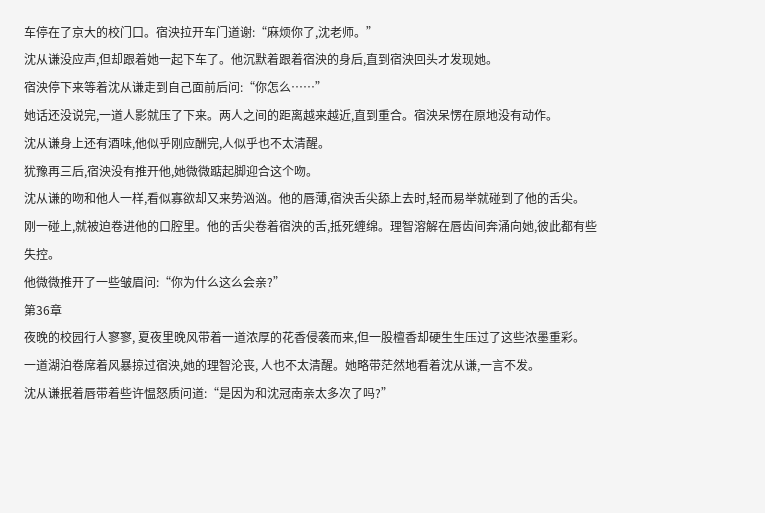车停在了京大的校门口。宿泱拉开车门道谢:“麻烦你了,沈老师。”
沈从谦没应声,但却跟着她一起下车了。他沉默着跟着宿泱的身后,直到宿泱回头才发现她。
宿泱停下来等着沈从谦走到自己面前后问:“你怎么……”
她话还没说完,一道人影就压了下来。两人之间的距离越来越近,直到重合。宿泱呆愣在原地没有动作。
沈从谦身上还有酒味,他似乎刚应酬完,人似乎也不太清醒。
犹豫再三后,宿泱没有推开他,她微微踮起脚迎合这个吻。
沈从谦的吻和他人一样,看似寡欲却又来势汹汹。他的唇薄,宿泱舌尖舔上去时,轻而易举就碰到了他的舌尖。
刚一碰上,就被迫卷进他的口腔里。他的舌尖卷着宿泱的舌,抵死缠绵。理智溶解在唇齿间奔涌向她,彼此都有些失控。
他微微推开了一些皱眉问:“你为什么这么会亲?”
第36章
夜晚的校园行人寥寥, 夏夜里晚风带着一道浓厚的花香侵袭而来,但一股檀香却硬生生压过了这些浓墨重彩。
一道湖泊卷席着风暴掠过宿泱,她的理智沦丧, 人也不太清醒。她略带茫然地看着沈从谦,一言不发。
沈从谦抿着唇带着些许愠怒质问道:“是因为和沈冠南亲太多次了吗?”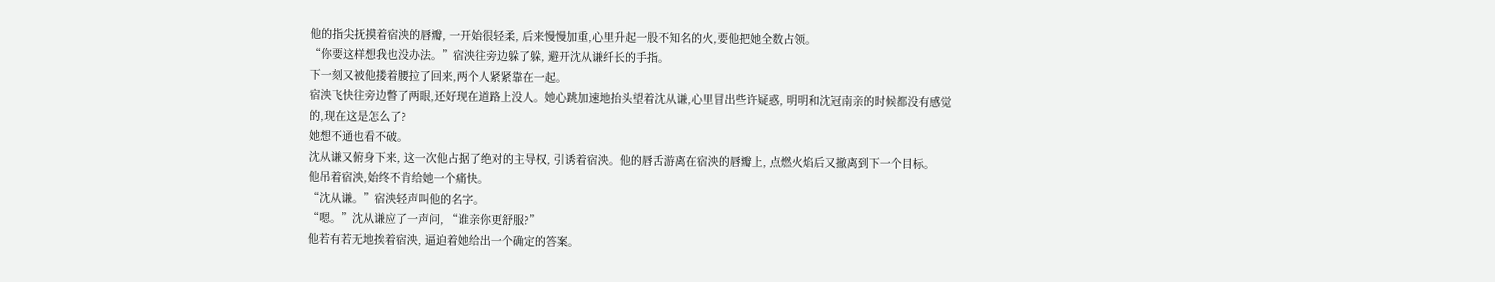他的指尖抚摸着宿泱的唇瓣, 一开始很轻柔, 后来慢慢加重,心里升起一股不知名的火,要他把她全数占领。
“你要这样想我也没办法。”宿泱往旁边躲了躲, 避开沈从谦纤长的手指。
下一刻又被他搂着腰拉了回来,两个人紧紧靠在一起。
宿泱飞快往旁边瞥了两眼,还好现在道路上没人。她心跳加速地抬头望着沈从谦,心里冒出些许疑惑, 明明和沈冠南亲的时候都没有感觉的,现在这是怎么了?
她想不通也看不破。
沈从谦又俯身下来, 这一次他占据了绝对的主导权, 引诱着宿泱。他的唇舌游离在宿泱的唇瓣上, 点燃火焰后又撤离到下一个目标。
他吊着宿泱,始终不肯给她一个痛快。
“沈从谦。”宿泱轻声叫他的名字。
“嗯。”沈从谦应了一声问, “谁亲你更舒服?”
他若有若无地挨着宿泱, 逼迫着她给出一个确定的答案。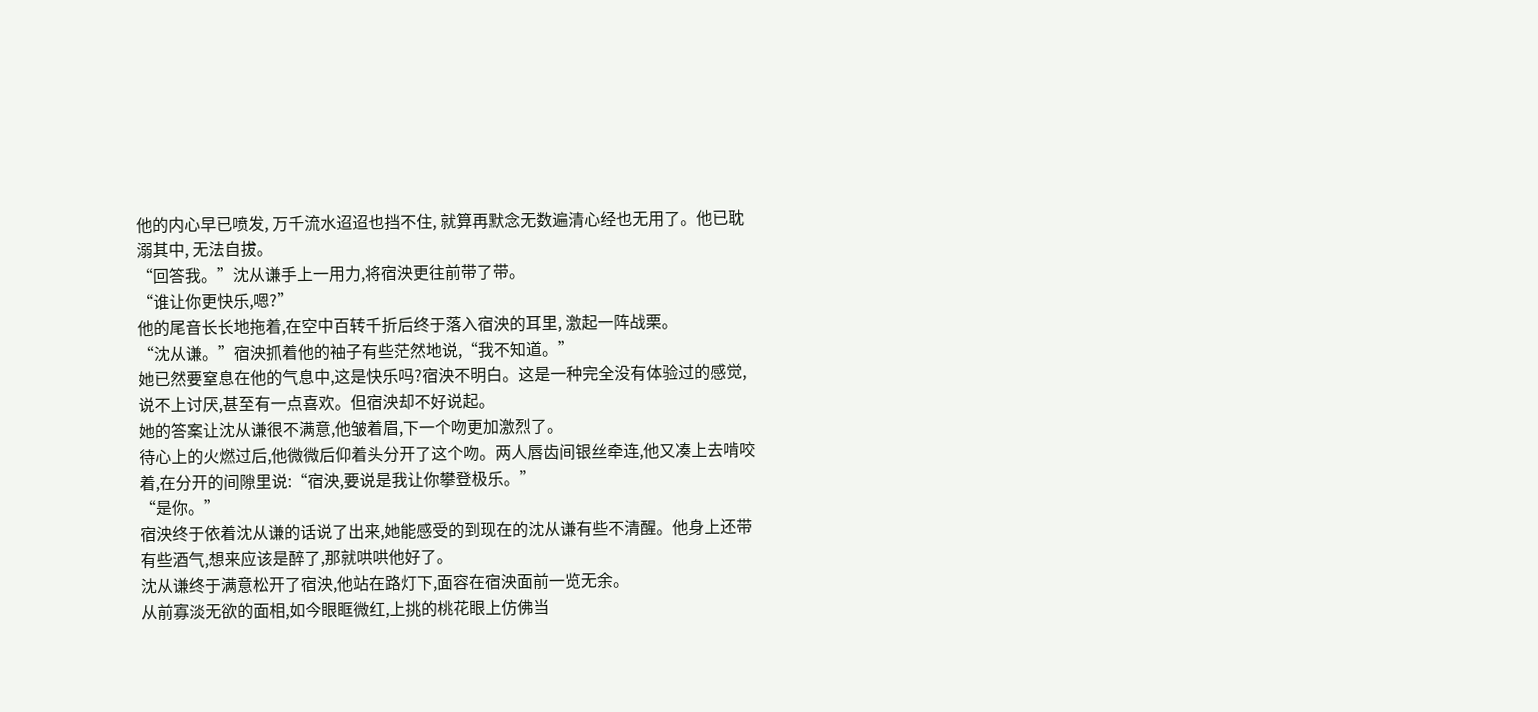他的内心早已喷发, 万千流水迢迢也挡不住, 就算再默念无数遍清心经也无用了。他已耽溺其中, 无法自拔。
“回答我。”沈从谦手上一用力,将宿泱更往前带了带。
“谁让你更快乐,嗯?”
他的尾音长长地拖着,在空中百转千折后终于落入宿泱的耳里, 激起一阵战栗。
“沈从谦。”宿泱抓着他的袖子有些茫然地说,“我不知道。”
她已然要窒息在他的气息中,这是快乐吗?宿泱不明白。这是一种完全没有体验过的感觉,说不上讨厌,甚至有一点喜欢。但宿泱却不好说起。
她的答案让沈从谦很不满意,他皱着眉,下一个吻更加激烈了。
待心上的火燃过后,他微微后仰着头分开了这个吻。两人唇齿间银丝牵连,他又凑上去啃咬着,在分开的间隙里说:“宿泱,要说是我让你攀登极乐。”
“是你。”
宿泱终于依着沈从谦的话说了出来,她能感受的到现在的沈从谦有些不清醒。他身上还带有些酒气,想来应该是醉了,那就哄哄他好了。
沈从谦终于满意松开了宿泱,他站在路灯下,面容在宿泱面前一览无余。
从前寡淡无欲的面相,如今眼眶微红,上挑的桃花眼上仿佛当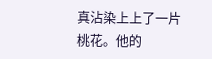真沾染上上了一片桃花。他的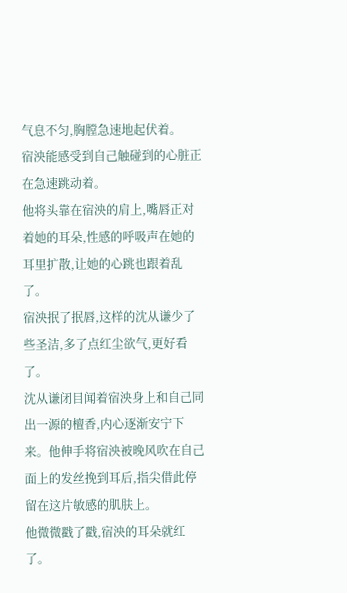气息不匀,胸膛急速地起伏着。
宿泱能感受到自己触碰到的心脏正在急速跳动着。
他将头靠在宿泱的肩上,嘴唇正对着她的耳朵,性感的呼吸声在她的耳里扩散,让她的心跳也跟着乱了。
宿泱抿了抿唇,这样的沈从谦少了些圣洁,多了点红尘欲气,更好看了。
沈从谦闭目闻着宿泱身上和自己同出一源的檀香,内心逐渐安宁下来。他伸手将宿泱被晚风吹在自己面上的发丝挽到耳后,指尖借此停留在这片敏感的肌肤上。
他微微戳了戳,宿泱的耳朵就红了。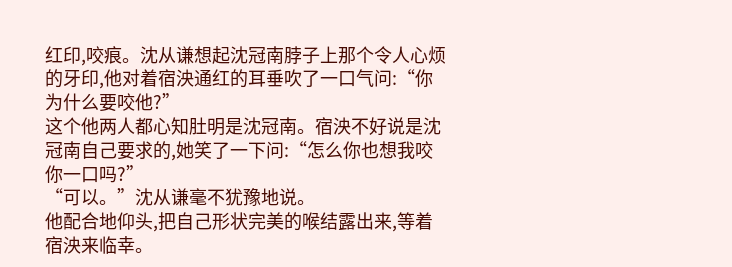红印,咬痕。沈从谦想起沈冠南脖子上那个令人心烦的牙印,他对着宿泱通红的耳垂吹了一口气问:“你为什么要咬他?”
这个他两人都心知肚明是沈冠南。宿泱不好说是沈冠南自己要求的,她笑了一下问:“怎么你也想我咬你一口吗?”
“可以。”沈从谦毫不犹豫地说。
他配合地仰头,把自己形状完美的喉结露出来,等着宿泱来临幸。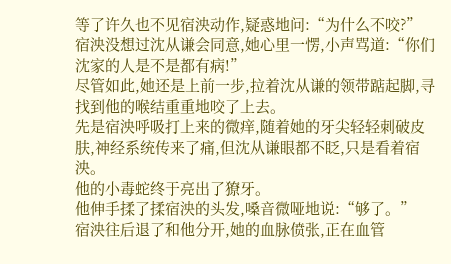等了许久也不见宿泱动作,疑惑地问:“为什么不咬?”
宿泱没想过沈从谦会同意,她心里一愣,小声骂道:“你们沈家的人是不是都有病!”
尽管如此,她还是上前一步,拉着沈从谦的领带踮起脚,寻找到他的喉结重重地咬了上去。
先是宿泱呼吸打上来的微痒,随着她的牙尖轻轻刺破皮肤,神经系统传来了痛,但沈从谦眼都不眨,只是看着宿泱。
他的小毒蛇终于亮出了獠牙。
他伸手揉了揉宿泱的头发,嗓音微哑地说:“够了。”
宿泱往后退了和他分开,她的血脉偾张,正在血管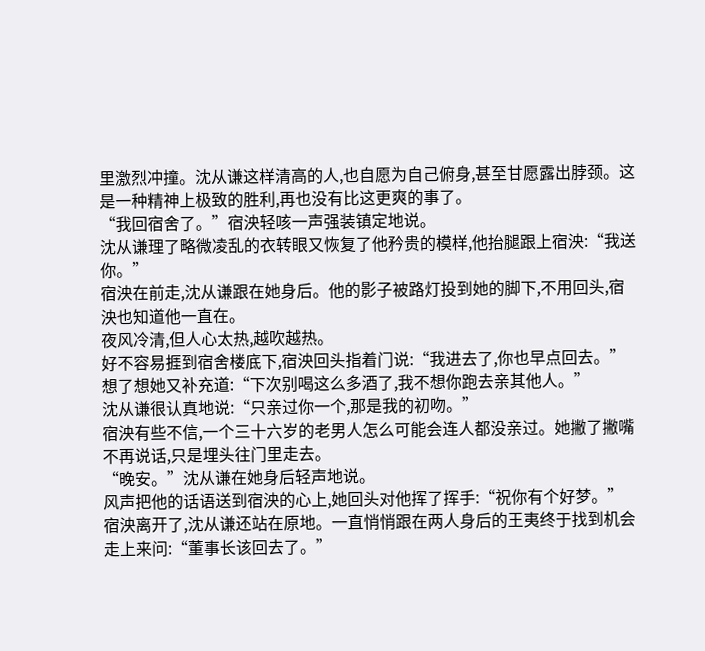里激烈冲撞。沈从谦这样清高的人,也自愿为自己俯身,甚至甘愿露出脖颈。这是一种精神上极致的胜利,再也没有比这更爽的事了。
“我回宿舍了。”宿泱轻咳一声强装镇定地说。
沈从谦理了略微凌乱的衣转眼又恢复了他矜贵的模样,他抬腿跟上宿泱:“我送你。”
宿泱在前走,沈从谦跟在她身后。他的影子被路灯投到她的脚下,不用回头,宿泱也知道他一直在。
夜风冷清,但人心太热,越吹越热。
好不容易捱到宿舍楼底下,宿泱回头指着门说:“我进去了,你也早点回去。”
想了想她又补充道:“下次别喝这么多酒了,我不想你跑去亲其他人。”
沈从谦很认真地说:“只亲过你一个,那是我的初吻。”
宿泱有些不信,一个三十六岁的老男人怎么可能会连人都没亲过。她撇了撇嘴不再说话,只是埋头往门里走去。
“晚安。”沈从谦在她身后轻声地说。
风声把他的话语送到宿泱的心上,她回头对他挥了挥手:“祝你有个好梦。”
宿泱离开了,沈从谦还站在原地。一直悄悄跟在两人身后的王夷终于找到机会走上来问:“董事长该回去了。”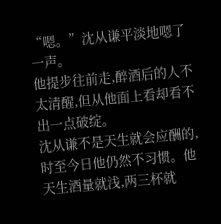“嗯。”沈从谦平淡地嗯了一声。
他提步往前走,醉酒后的人不太清醒,但从他面上看却看不出一点破绽。
沈从谦不是天生就会应酬的,时至今日他仍然不习惯。他天生酒量就浅,两三杯就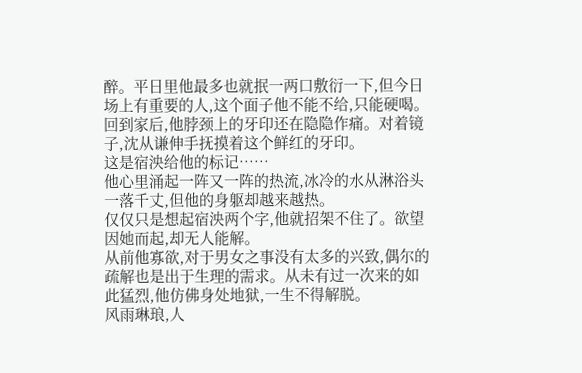醉。平日里他最多也就抿一两口敷衍一下,但今日场上有重要的人,这个面子他不能不给,只能硬喝。
回到家后,他脖颈上的牙印还在隐隐作痛。对着镜子,沈从谦伸手抚摸着这个鲜红的牙印。
这是宿泱给他的标记……
他心里涌起一阵又一阵的热流,冰冷的水从淋浴头一落千丈,但他的身躯却越来越热。
仅仅只是想起宿泱两个字,他就招架不住了。欲望因她而起,却无人能解。
从前他寡欲,对于男女之事没有太多的兴致,偶尔的疏解也是出于生理的需求。从未有过一次来的如此猛烈,他仿佛身处地狱,一生不得解脱。
风雨琳琅,人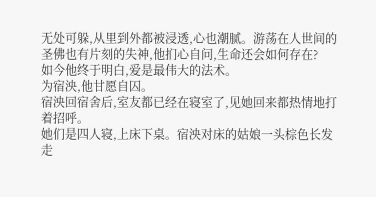无处可躲,从里到外都被浸透,心也潮腻。游荡在人世间的圣佛也有片刻的失神,他扪心自问,生命还会如何存在?
如今他终于明白,爱是最伟大的法术。
为宿泱,他甘愿自囚。
宿泱回宿舍后,室友都已经在寝室了,见她回来都热情地打着招呼。
她们是四人寝,上床下桌。宿泱对床的姑娘一头棕色长发走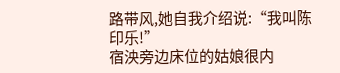路带风,她自我介绍说:“我叫陈印乐!”
宿泱旁边床位的姑娘很内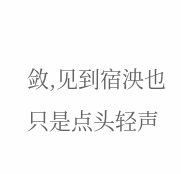敛,见到宿泱也只是点头轻声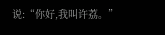说:“你好,我叫许荔。”